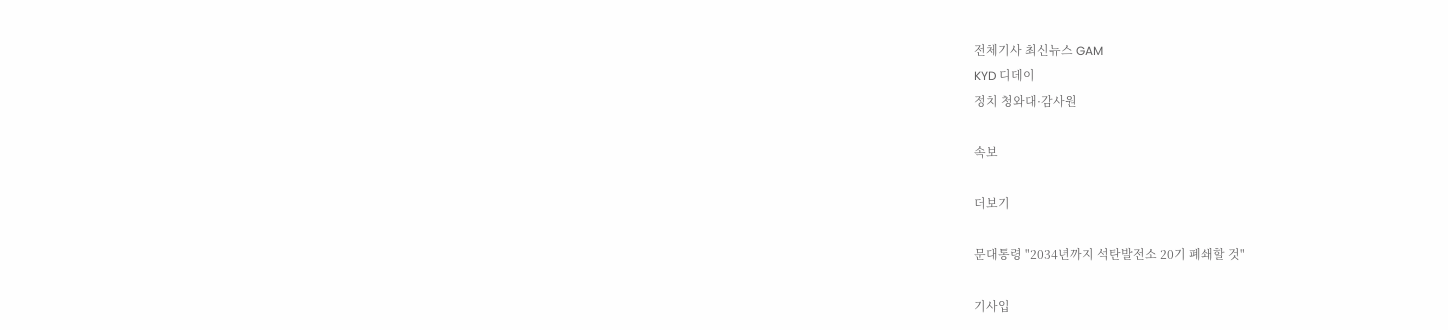전체기사 최신뉴스 GAM
KYD 디데이
정치 청와대·감사원

속보

더보기

문대통령 "2034년까지 석탄발전소 20기 폐쇄할 것"

기사입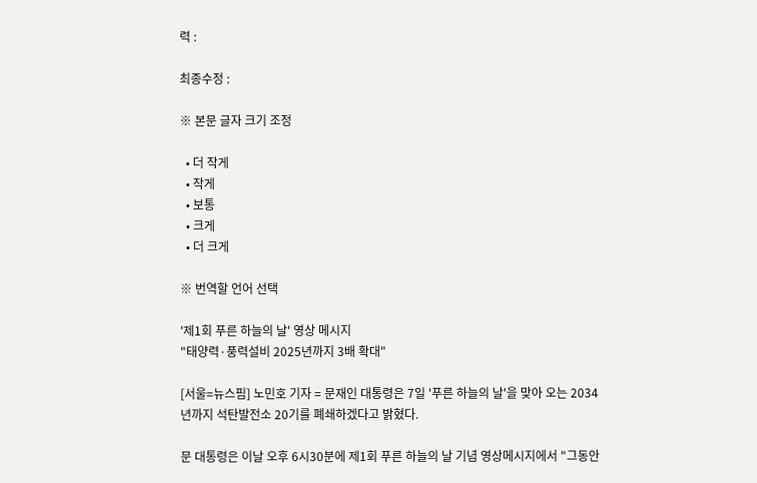력 :

최종수정 :

※ 본문 글자 크기 조정

  • 더 작게
  • 작게
  • 보통
  • 크게
  • 더 크게

※ 번역할 언어 선택

'제1회 푸른 하늘의 날' 영상 메시지
"태양력·풍력설비 2025년까지 3배 확대"

[서울=뉴스핌] 노민호 기자 = 문재인 대통령은 7일 '푸른 하늘의 날'을 맞아 오는 2034년까지 석탄발전소 20기를 폐쇄하겠다고 밝혔다.

문 대통령은 이날 오후 6시30분에 제1회 푸른 하늘의 날 기념 영상메시지에서 "그동안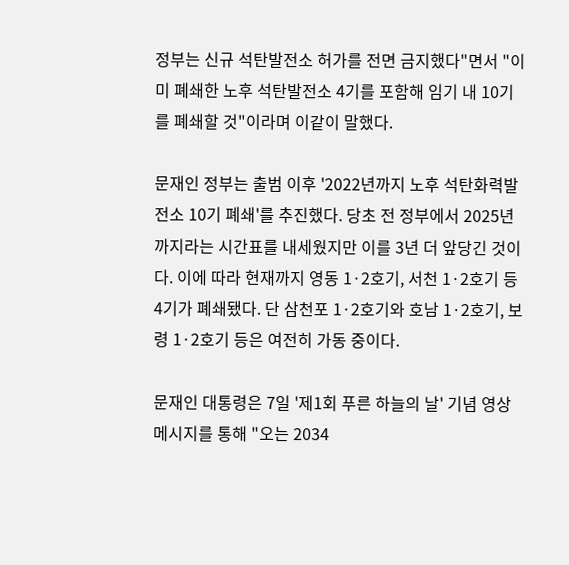정부는 신규 석탄발전소 허가를 전면 금지했다"면서 "이미 폐쇄한 노후 석탄발전소 4기를 포함해 임기 내 10기를 폐쇄할 것"이라며 이같이 말했다.

문재인 정부는 출범 이후 '2022년까지 노후 석탄화력발전소 10기 폐쇄'를 추진했다. 당초 전 정부에서 2025년까지라는 시간표를 내세웠지만 이를 3년 더 앞당긴 것이다. 이에 따라 현재까지 영동 1·2호기, 서천 1·2호기 등 4기가 폐쇄됐다. 단 삼천포 1·2호기와 호남 1·2호기, 보령 1·2호기 등은 여전히 가동 중이다.

문재인 대통령은 7일 '제1회 푸른 하늘의 날' 기념 영상메시지를 통해 "오는 2034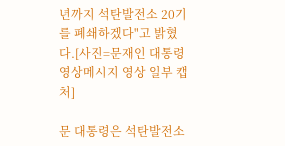년까지 석탄발전소 20기를 폐쇄하겠다"고 밝혔다.[사진=문재인 대통령 영상메시지 영상 일부 캡처]

문 대통령은 석탄발전소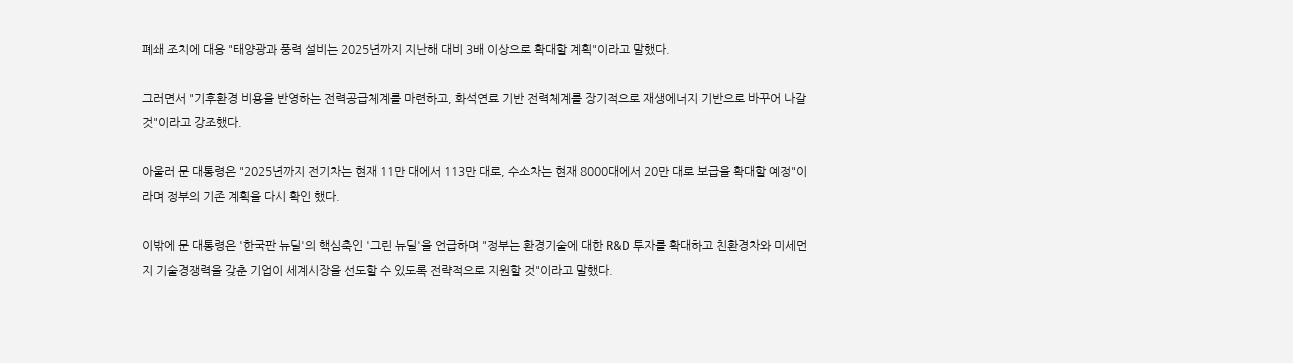폐쇄 조치에 대응 "태양광과 풍력 설비는 2025년까지 지난해 대비 3배 이상으로 확대할 계획"이라고 말했다.

그러면서 "기후환경 비용을 반영하는 전력공급체계를 마련하고, 화석연료 기반 전력체계를 장기적으로 재생에너지 기반으로 바꾸어 나갈 것"이라고 강조했다.

아울러 문 대통령은 "2025년까지 전기차는 현재 11만 대에서 113만 대로, 수소차는 현재 8000대에서 20만 대로 보급을 확대할 예정"이라며 정부의 기존 계획을 다시 확인 했다.

이밖에 문 대통령은 '한국판 뉴딜'의 핵심축인 '그린 뉴딜'을 언급하며 "정부는 환경기술에 대한 R&D 투자를 확대하고 친환경차와 미세먼지 기술경쟁력을 갖춘 기업이 세계시장을 선도할 수 있도록 전략적으로 지원할 것"이라고 말했다.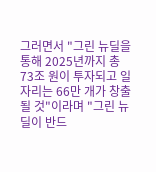그러면서 "그린 뉴딜을 통해 2025년까지 총 73조 원이 투자되고 일자리는 66만 개가 창출될 것"이라며 "그린 뉴딜이 반드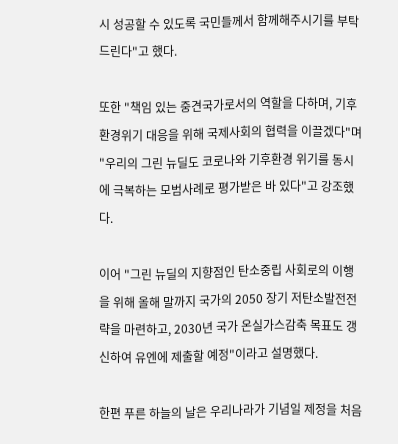시 성공할 수 있도록 국민들께서 함께해주시기를 부탁드린다"고 했다.

또한 "책임 있는 중견국가로서의 역할을 다하며, 기후환경위기 대응을 위해 국제사회의 협력을 이끌겠다"며 "우리의 그린 뉴딜도 코로나와 기후환경 위기를 동시에 극복하는 모범사례로 평가받은 바 있다"고 강조했다.

이어 "그린 뉴딜의 지향점인 탄소중립 사회로의 이행을 위해 올해 말까지 국가의 2050 장기 저탄소발전전략을 마련하고, 2030년 국가 온실가스감축 목표도 갱신하여 유엔에 제출할 예정"이라고 설명했다.

한편 푸른 하늘의 날은 우리나라가 기념일 제정을 처음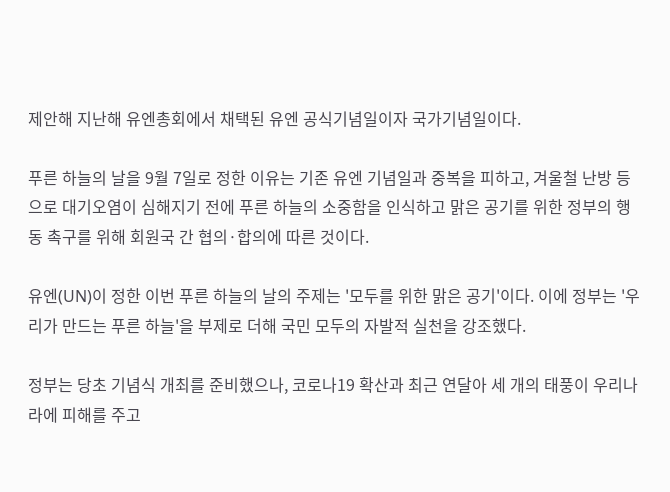제안해 지난해 유엔총회에서 채택된 유엔 공식기념일이자 국가기념일이다.

푸른 하늘의 날을 9월 7일로 정한 이유는 기존 유엔 기념일과 중복을 피하고, 겨울철 난방 등으로 대기오염이 심해지기 전에 푸른 하늘의 소중함을 인식하고 맑은 공기를 위한 정부의 행동 촉구를 위해 회원국 간 협의·합의에 따른 것이다.

유엔(UN)이 정한 이번 푸른 하늘의 날의 주제는 '모두를 위한 맑은 공기'이다. 이에 정부는 '우리가 만드는 푸른 하늘'을 부제로 더해 국민 모두의 자발적 실천을 강조했다.

정부는 당초 기념식 개최를 준비했으나, 코로나19 확산과 최근 연달아 세 개의 태풍이 우리나라에 피해를 주고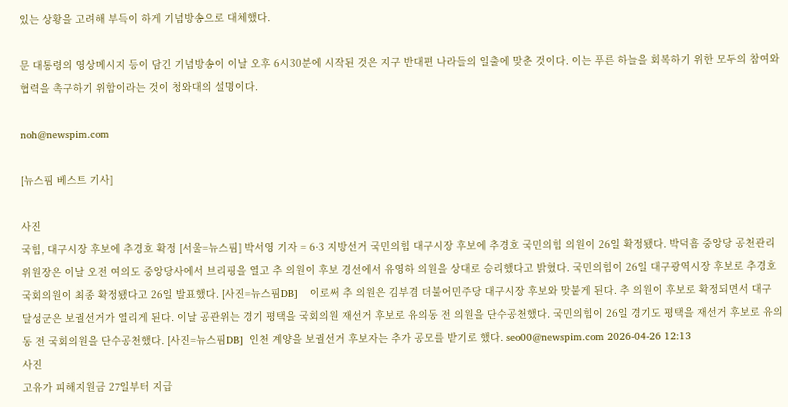있는 상황을 고려해 부득이 하게 기념방송으로 대체했다.

문 대통령의 영상메시지 등이 담긴 기념방송이 이날 오후 6시30분에 시작된 것은 지구 반대편 나라들의 일출에 맞춘 것이다. 이는 푸른 하늘을 회복하기 위한 모두의 참여와 협력을 촉구하기 위함이라는 것이 청와대의 설명이다.

noh@newspim.com

[뉴스핌 베스트 기사]

사진
국힘, 대구시장 후보에 추경호 확정 [서울=뉴스핌] 박서영 기자 = 6·3 지방선거 국민의힘 대구시장 후보에 추경호 국민의힘 의원이 26일 확정됐다. 박덕흠 중앙당 공천관리위원장은 이날 오전 여의도 중앙당사에서 브리핑을 열고 추 의원이 후보 경선에서 유영하 의원을 상대로 승리했다고 밝혔다. 국민의힘이 26일 대구광역시장 후보로 추경호 국회의원이 최종 확정됐다고 26일 발표했다. [사진=뉴스핌DB]    이로써 추 의원은 김부겸 더불어민주당 대구시장 후보와 맞붙게 된다. 추 의원이 후보로 확정되면서 대구 달성군은 보궐선거가 열리게 된다. 이날 공관위는 경기 평택을 국회의원 재선거 후보로 유의동 전 의원을 단수공천했다. 국민의힘이 26일 경기도 평택을 재선거 후보로 유의동 전 국회의원을 단수공천했다. [사진=뉴스핌DB]  인천 계양을 보궐선거 후보자는 추가 공모를 받기로 했다. seo00@newspim.com 2026-04-26 12:13
사진
고유가 피해지원금 27일부터 지급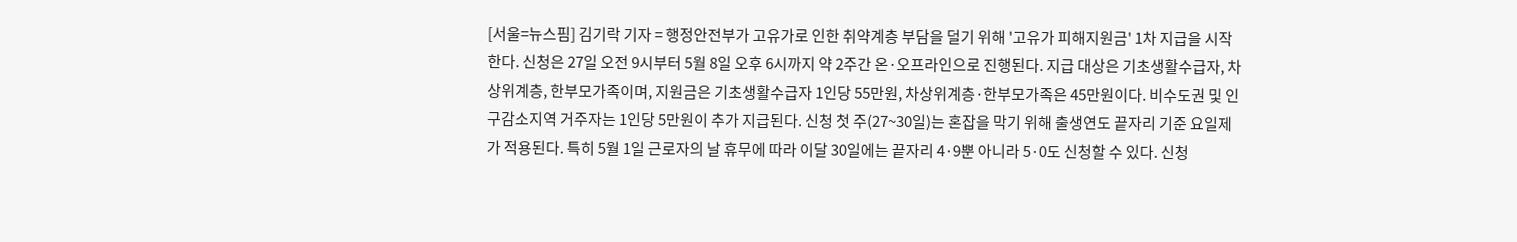[서울=뉴스핌] 김기락 기자 = 행정안전부가 고유가로 인한 취약계층 부담을 덜기 위해 '고유가 피해지원금' 1차 지급을 시작한다. 신청은 27일 오전 9시부터 5월 8일 오후 6시까지 약 2주간 온·오프라인으로 진행된다. 지급 대상은 기초생활수급자, 차상위계층, 한부모가족이며, 지원금은 기초생활수급자 1인당 55만원, 차상위계층·한부모가족은 45만원이다. 비수도권 및 인구감소지역 거주자는 1인당 5만원이 추가 지급된다. 신청 첫 주(27~30일)는 혼잡을 막기 위해 출생연도 끝자리 기준 요일제가 적용된다. 특히 5월 1일 근로자의 날 휴무에 따라 이달 30일에는 끝자리 4·9뿐 아니라 5·0도 신청할 수 있다. 신청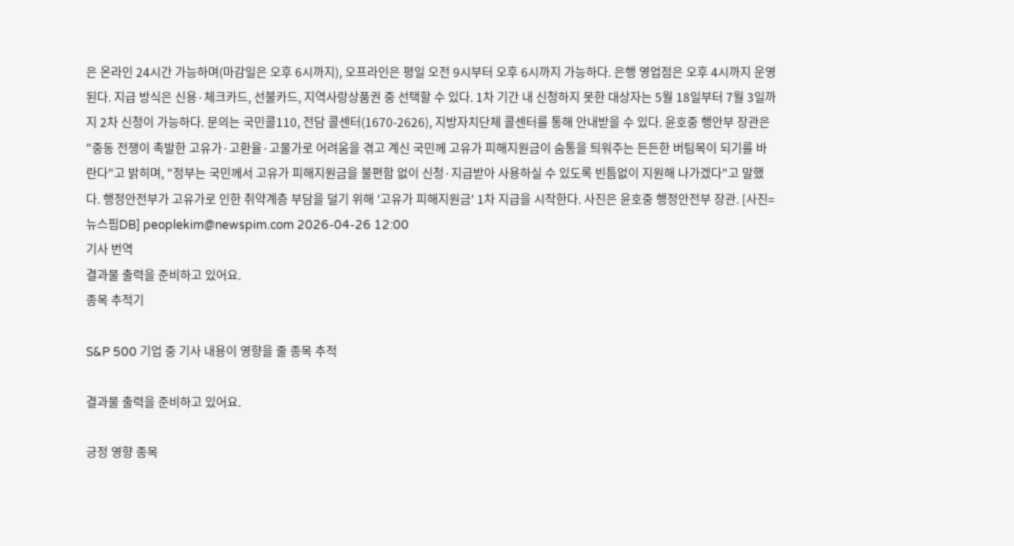은 온라인 24시간 가능하며(마감일은 오후 6시까지), 오프라인은 평일 오전 9시부터 오후 6시까지 가능하다. 은행 영업점은 오후 4시까지 운영된다. 지급 방식은 신용·체크카드, 선불카드, 지역사랑상품권 중 선택할 수 있다. 1차 기간 내 신청하지 못한 대상자는 5월 18일부터 7월 3일까지 2차 신청이 가능하다. 문의는 국민콜110, 전담 콜센터(1670-2626), 지방자치단체 콜센터를 통해 안내받을 수 있다. 윤호중 행안부 장관은 "중동 전쟁이 촉발한 고유가·고환율·고물가로 어려움을 겪고 계신 국민께 고유가 피해지원금이 숨통을 틔워주는 든든한 버팀목이 되기를 바란다"고 밝히며, "정부는 국민께서 고유가 피해지원금을 불편함 없이 신청·지급받아 사용하실 수 있도록 빈틈없이 지원해 나가겠다"고 말했다. 행정안전부가 고유가로 인한 취약계층 부담을 덜기 위해 '고유가 피해지원금' 1차 지급을 시작한다. 사진은 윤호중 행정안전부 장관. [사진=뉴스핌DB] peoplekim@newspim.com 2026-04-26 12:00
기사 번역
결과물 출력을 준비하고 있어요.
종목 추적기

S&P 500 기업 중 기사 내용이 영향을 줄 종목 추적

결과물 출력을 준비하고 있어요.

긍정 영향 종목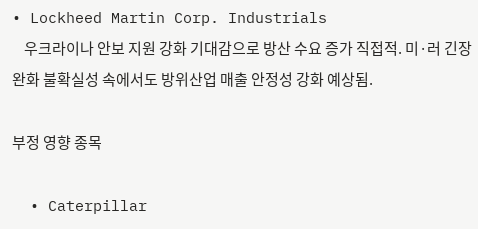• Lockheed Martin Corp. Industrials
    우크라이나 안보 지원 강화 기대감으로 방산 수요 증가 직접적. 미·러 긴장 완화 불확실성 속에서도 방위산업 매출 안정성 강화 예상됨.

부정 영향 종목

  • Caterpillar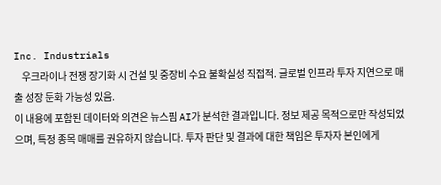Inc. Industrials
    우크라이나 전쟁 장기화 시 건설 및 중장비 수요 불확실성 직접적. 글로벌 인프라 투자 지연으로 매출 성장 둔화 가능성 있음.
이 내용에 포함된 데이터와 의견은 뉴스핌 AI가 분석한 결과입니다. 정보 제공 목적으로만 작성되었으며, 특정 종목 매매를 권유하지 않습니다. 투자 판단 및 결과에 대한 책임은 투자자 본인에게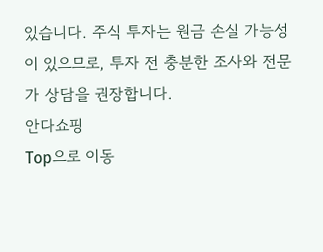있습니다. 주식 투자는 원금 손실 가능성이 있으므로, 투자 전 충분한 조사와 전문가 상담을 권장합니다.
안다쇼핑
Top으로 이동